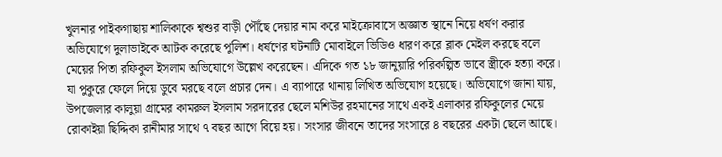খুলনার পাইকগাছায় শালিকাকে শ্বশুর বাড়ী পৌঁছে দেয়ার নাম করে মাইক্রোবাসে অজ্ঞাত স্থানে নিয়ে ধর্ষণ করার অভিযোগে দুলাভাইকে আটক করেছে পুলিশ। ধর্ষণের ঘটনাটি মোবাইলে ভিডিও ধারণ করে ব্লাক মেইল করছে বলে মেয়ের পিতা রফিকুল ইসলাম অভিযোগে উল্লেখ করেছেন। এদিকে গত ১৮ জানুয়ারি পরিকল্পিত ভাবে স্ত্রীকে হত্যা করে। যা পুকুরে ফেলে দিয়ে ডুবে মরছে বলে প্রচার দেন। এ ব্যাপারে থানায় লিখিত অভিযোগ হয়েছে। অভিযোগে জানা যায়, উপজেলার কালুয়া গ্রামের কামরুল ইসলাম সরদারের ছেলে মশিউর রহমানের সাথে একই এলাকার রফিকুলের মেয়ে রোকাইয়া ছিদ্দিকা রানীমার সাথে ৭ বছর আগে বিয়ে হয়। সংসার জীবনে তাদের সংসারে ৪ বছরের একটা ছেলে আছে।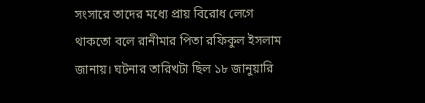সংসারে তাদের মধ্যে প্রায় বিরোধ লেগে থাকতো বলে রানীমার পিতা রফিকুল ইসলাম জানায়। ঘটনার তারিখটা ছিল ১৮ জানুয়ারি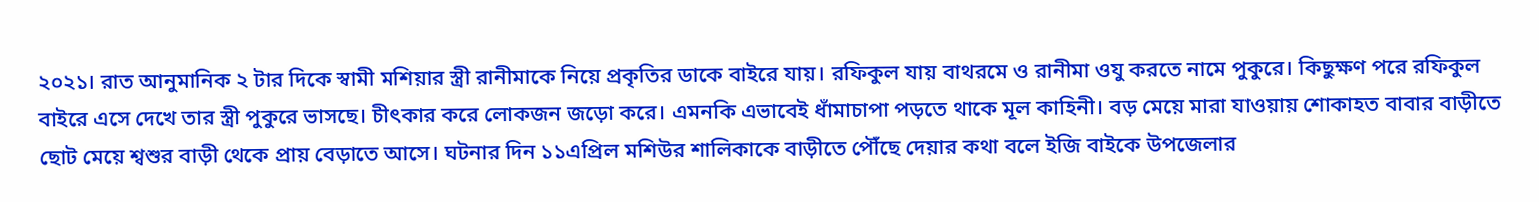২০২১। রাত আনুমানিক ২ টার দিকে স্বামী মশিয়ার স্ত্রী রানীমাকে নিয়ে প্রকৃতির ডাকে বাইরে যায়। রফিকুল যায় বাথরমে ও রানীমা ওযু করতে নামে পুকুরে। কিছুক্ষণ পরে রফিকুল বাইরে এসে দেখে তার স্ত্রী পুকুরে ভাসছে। চীৎকার করে লোকজন জড়ো করে। এমনকি এভাবেই ধাঁমাচাপা পড়তে থাকে মূল কাহিনী। বড় মেয়ে মারা যাওয়ায় শোকাহত বাবার বাড়ীতে ছোট মেয়ে শ্বশুর বাড়ী থেকে প্রায় বেড়াতে আসে। ঘটনার দিন ১১এপ্রিল মশিউর শালিকাকে বাড়ীতে পৌঁছে দেয়ার কথা বলে ইজি বাইকে উপজেলার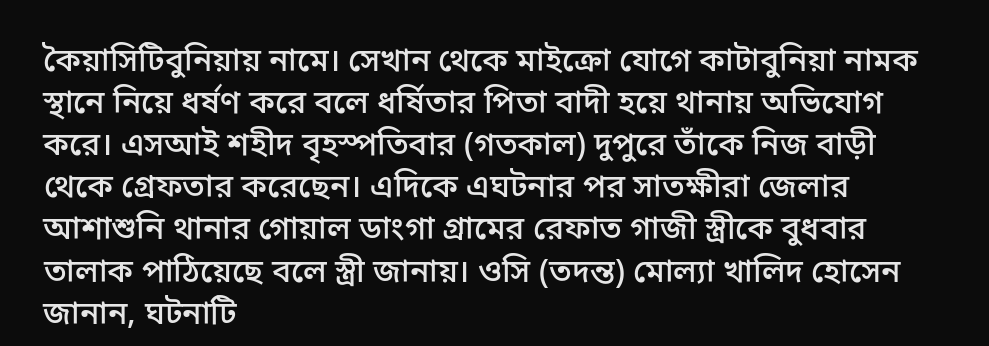কৈয়াসিটিবুনিয়ায় নামে। সেখান থেকে মাইক্রো যোগে কাটাবুনিয়া নামক স্থানে নিয়ে ধর্ষণ করে বলে ধর্ষিতার পিতা বাদী হয়ে থানায় অভিযোগ করে। এসআই শহীদ বৃহস্পতিবার (গতকাল) দুপুরে তাঁকে নিজ বাড়ী থেকে গ্রেফতার করেছেন। এদিকে এঘটনার পর সাতক্ষীরা জেলার আশাশুনি থানার গোয়াল ডাংগা গ্রামের রেফাত গাজী স্ত্রীকে বুধবার তালাক পাঠিয়েছে বলে স্ত্রী জানায়। ওসি (তদন্ত) মোল্যা খালিদ হোসেন জানান, ঘটনাটি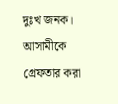দুঃখ জনক। আসামীকে গ্রেফতার করা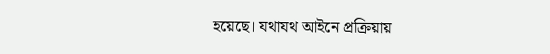হয়েছে। যথাযথ আইনে প্রক্রিয়ায়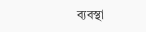ব্যবস্থা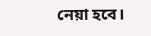নেয়া হবে।